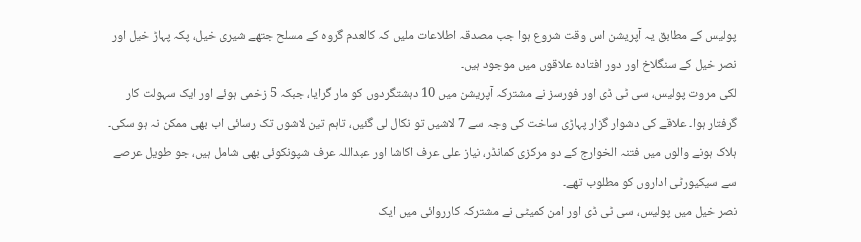پولیس کے مطابق یہ آپریشن اس وقت شروع ہوا جب مصدقہ اطلاعات ملیں کہ کالعدم گروہ کے مسلح جتھے شیری خیل، پکہ پہاڑ خیل اور نصر خیل کے سنگلاخ اور دور افتادہ علاقوں میں موجود ہیں۔
لکی مروت پولیس، سی ٹی ڈی اور فورسز نے مشترکہ آپریشن میں 10 دہشتگردوں کو مار گرایا، جبکہ 5 زخمی ہوئے اور ایک سہولت کار گرفتار ہوا۔ علاقے کی دشوار گزار پہاڑی ساخت کی وجہ سے 7 لاشیں تو نکال لی گئیں، تاہم تین لاشوں تک رسائی اب بھی ممکن نہ ہو سکی۔
ہلاک ہونے والوں میں فتنہ الخوارج کے دو مرکزی کمانڈر، نیاز علی عرف اکاشا اور عبداللہ عرف شپونکوئی بھی شامل ہیں، جو طویل عرصے سے سیکیورٹی اداروں کو مطلوب تھے۔
نصر خیل میں پولیس، سی ٹی ڈی اور امن کمیٹی نے مشترکہ کارروائی میں ایک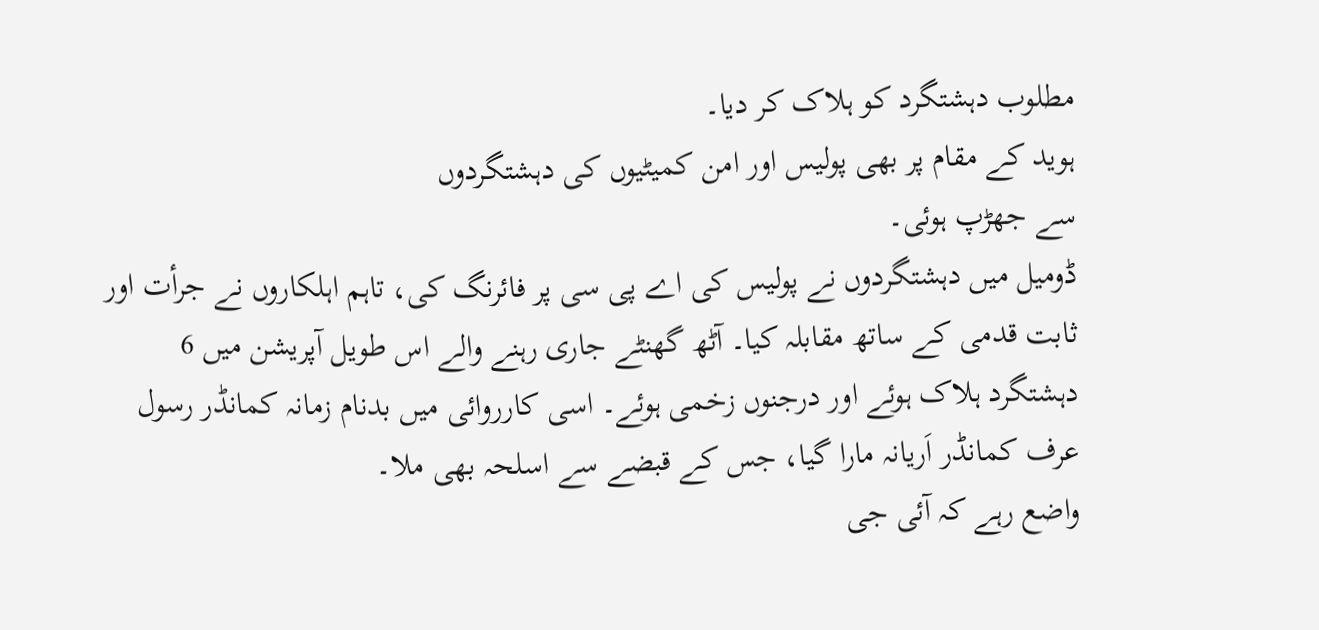مطلوب دہشتگرد کو ہلاک کر دیا۔
ہوید کے مقام پر بھی پولیس اور امن کمیٹیوں کی دہشتگردوں
سے جھڑپ ہوئی۔
ڈومیل میں دہشتگردوں نے پولیس کی اے پی سی پر فائرنگ کی، تاہم اہلکاروں نے جرأت اور ثابت قدمی کے ساتھ مقابلہ کیا۔ آٹھ گھنٹے جاری رہنے والے اس طویل آپریشن میں 6 دہشتگرد ہلاک ہوئے اور درجنوں زخمی ہوئے۔ اسی کارروائی میں بدنام زمانہ کمانڈر رسول عرف کمانڈر اَریانہ مارا گیا، جس کے قبضے سے اسلحہ بھی ملا۔
واضع رہے کہ آئی جی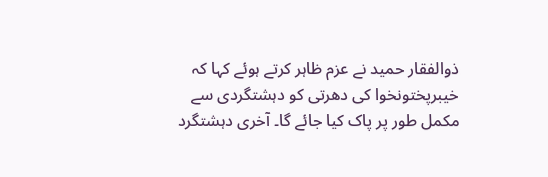ذوالفقار حمید نے عزم ظاہر کرتے ہوئے کہا کہ خیبرپختونخوا کی دھرتی کو دہشتگردی سے مکمل طور پر پاک کیا جائے گا۔ آخری دہشتگرد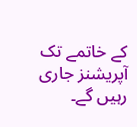کے خاتمے تک آپریشنز جاری رہیں گے۔